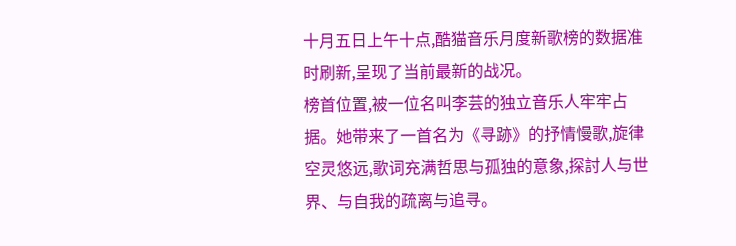十月五日上午十点,酷猫音乐月度新歌榜的数据准时刷新,呈现了当前最新的战况。
榜首位置,被一位名叫李芸的独立音乐人牢牢占据。她带来了一首名为《寻跡》的抒情慢歌,旋律空灵悠远,歌词充满哲思与孤独的意象,探討人与世界、与自我的疏离与追寻。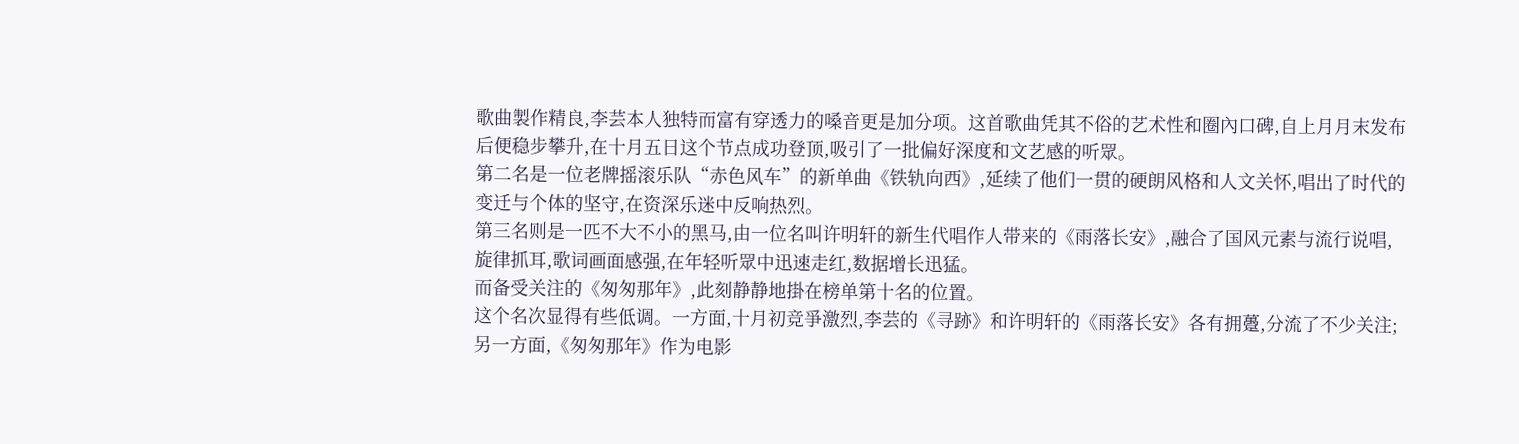歌曲製作精良,李芸本人独特而富有穿透力的嗓音更是加分项。这首歌曲凭其不俗的艺术性和圈內口碑,自上月月末发布后便稳步攀升,在十月五日这个节点成功登顶,吸引了一批偏好深度和文艺感的听眾。
第二名是一位老牌摇滚乐队“赤色风车”的新单曲《铁轨向西》,延续了他们一贯的硬朗风格和人文关怀,唱出了时代的变迁与个体的坚守,在资深乐迷中反响热烈。
第三名则是一匹不大不小的黑马,由一位名叫许明轩的新生代唱作人带来的《雨落长安》,融合了国风元素与流行说唱,旋律抓耳,歌词画面感强,在年轻听眾中迅速走红,数据增长迅猛。
而备受关注的《匆匆那年》,此刻静静地掛在榜单第十名的位置。
这个名次显得有些低调。一方面,十月初竞爭激烈,李芸的《寻跡》和许明轩的《雨落长安》各有拥躉,分流了不少关注;另一方面,《匆匆那年》作为电影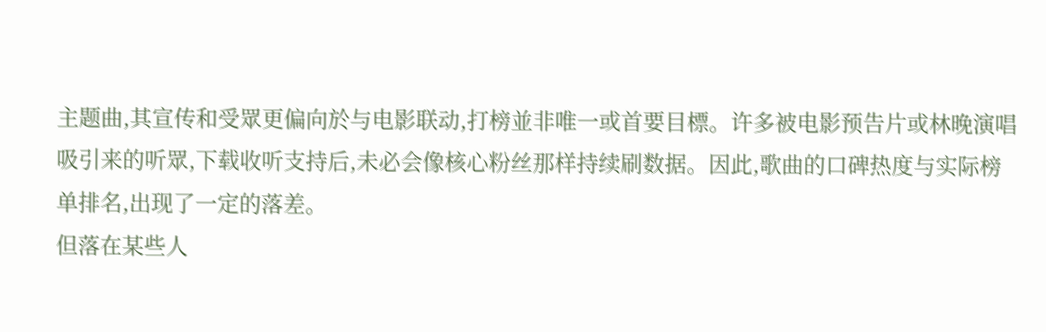主题曲,其宣传和受眾更偏向於与电影联动,打榜並非唯一或首要目標。许多被电影预告片或林晚演唱吸引来的听眾,下载收听支持后,未必会像核心粉丝那样持续刷数据。因此,歌曲的口碑热度与实际榜单排名,出现了一定的落差。
但落在某些人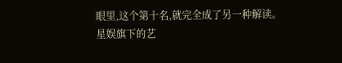眼里,这个第十名,就完全成了另一种解读。
星娱旗下的艺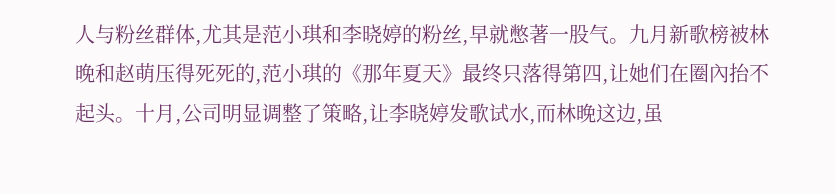人与粉丝群体,尤其是范小琪和李晓婷的粉丝,早就憋著一股气。九月新歌榜被林晚和赵萌压得死死的,范小琪的《那年夏天》最终只落得第四,让她们在圈內抬不起头。十月,公司明显调整了策略,让李晓婷发歌试水,而林晚这边,虽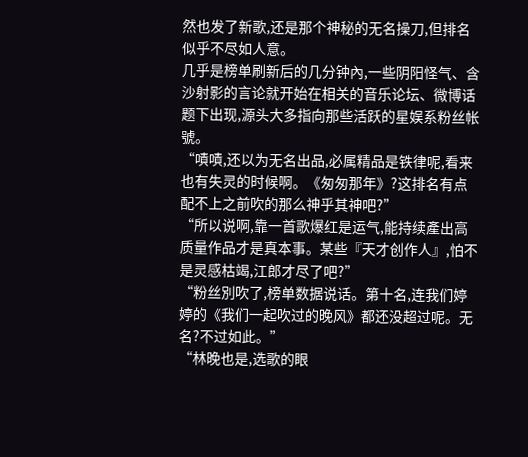然也发了新歌,还是那个神秘的无名操刀,但排名似乎不尽如人意。
几乎是榜单刷新后的几分钟內,一些阴阳怪气、含沙射影的言论就开始在相关的音乐论坛、微博话题下出现,源头大多指向那些活跃的星娱系粉丝帐號。
“嘖嘖,还以为无名出品,必属精品是铁律呢,看来也有失灵的时候啊。《匆匆那年》?这排名有点配不上之前吹的那么神乎其神吧?”
“所以说啊,靠一首歌爆红是运气,能持续產出高质量作品才是真本事。某些『天才创作人』,怕不是灵感枯竭,江郎才尽了吧?”
“粉丝別吹了,榜单数据说话。第十名,连我们婷婷的《我们一起吹过的晚风》都还没超过呢。无名?不过如此。”
“林晚也是,选歌的眼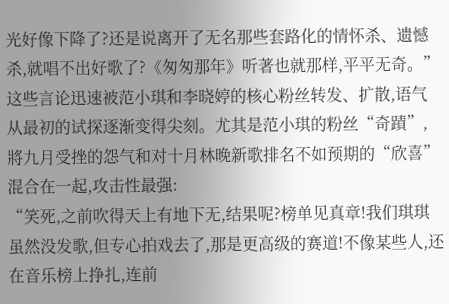光好像下降了?还是说离开了无名那些套路化的情怀杀、遗憾杀,就唱不出好歌了?《匆匆那年》听著也就那样,平平无奇。”
这些言论迅速被范小琪和李晓婷的核心粉丝转发、扩散,语气从最初的试探逐渐变得尖刻。尤其是范小琪的粉丝“奇蹟”,將九月受挫的怨气和对十月林晚新歌排名不如预期的“欣喜”混合在一起,攻击性最强:
“笑死,之前吹得天上有地下无,结果呢?榜单见真章!我们琪琪虽然没发歌,但专心拍戏去了,那是更高级的赛道!不像某些人,还在音乐榜上挣扎,连前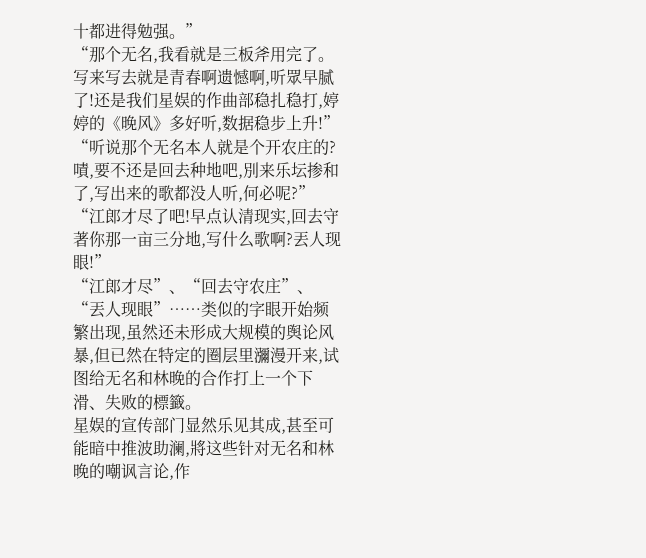十都进得勉强。”
“那个无名,我看就是三板斧用完了。写来写去就是青春啊遗憾啊,听眾早腻了!还是我们星娱的作曲部稳扎稳打,婷婷的《晚风》多好听,数据稳步上升!”
“听说那个无名本人就是个开农庄的?嘖,要不还是回去种地吧,別来乐坛掺和了,写出来的歌都没人听,何必呢?”
“江郎才尽了吧!早点认清现实,回去守著你那一亩三分地,写什么歌啊?丟人现眼!”
“江郎才尽”、“回去守农庄”、“丟人现眼”……类似的字眼开始频繁出现,虽然还未形成大规模的舆论风暴,但已然在特定的圈层里瀰漫开来,试图给无名和林晚的合作打上一个下滑、失败的標籤。
星娱的宣传部门显然乐见其成,甚至可能暗中推波助澜,將这些针对无名和林晚的嘲讽言论,作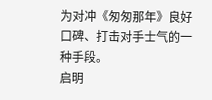为对冲《匆匆那年》良好口碑、打击对手士气的一种手段。
启明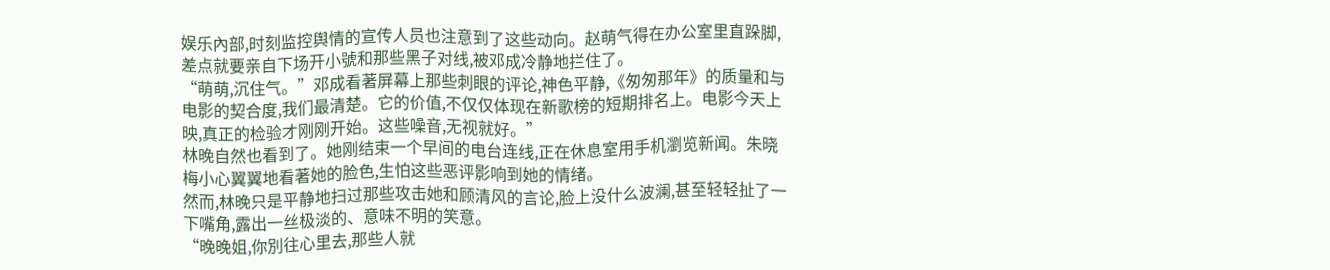娱乐內部,时刻监控舆情的宣传人员也注意到了这些动向。赵萌气得在办公室里直跺脚,差点就要亲自下场开小號和那些黑子对线,被邓成冷静地拦住了。
“萌萌,沉住气。”邓成看著屏幕上那些刺眼的评论,神色平静,《匆匆那年》的质量和与电影的契合度,我们最清楚。它的价值,不仅仅体现在新歌榜的短期排名上。电影今天上映,真正的检验才刚刚开始。这些噪音,无视就好。”
林晚自然也看到了。她刚结束一个早间的电台连线,正在休息室用手机瀏览新闻。朱晓梅小心翼翼地看著她的脸色,生怕这些恶评影响到她的情绪。
然而,林晚只是平静地扫过那些攻击她和顾清风的言论,脸上没什么波澜,甚至轻轻扯了一下嘴角,露出一丝极淡的、意味不明的笑意。
“晚晚姐,你別往心里去,那些人就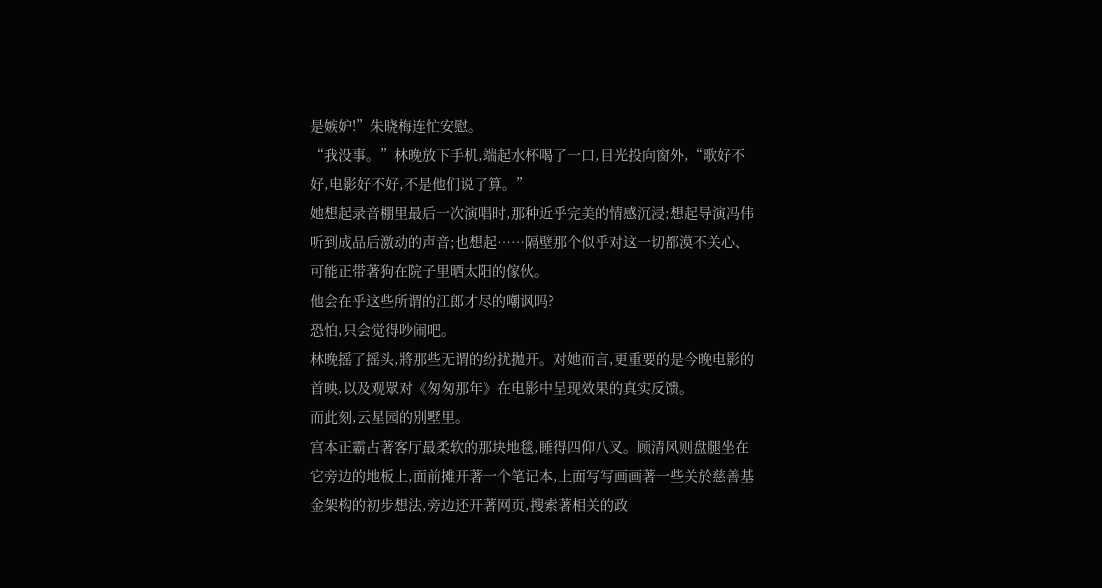是嫉妒!”朱晓梅连忙安慰。
“我没事。”林晚放下手机,端起水杯喝了一口,目光投向窗外,“歌好不好,电影好不好,不是他们说了算。”
她想起录音棚里最后一次演唱时,那种近乎完美的情感沉浸;想起导演冯伟听到成品后激动的声音;也想起……隔壁那个似乎对这一切都漠不关心、可能正带著狗在院子里晒太阳的傢伙。
他会在乎这些所谓的江郎才尽的嘲讽吗?
恐怕,只会觉得吵闹吧。
林晚摇了摇头,將那些无谓的纷扰拋开。对她而言,更重要的是今晚电影的首映,以及观眾对《匆匆那年》在电影中呈现效果的真实反馈。
而此刻,云星园的別墅里。
宫本正霸占著客厅最柔软的那块地毯,睡得四仰八叉。顾清风则盘腿坐在它旁边的地板上,面前摊开著一个笔记本,上面写写画画著一些关於慈善基金架构的初步想法,旁边还开著网页,搜索著相关的政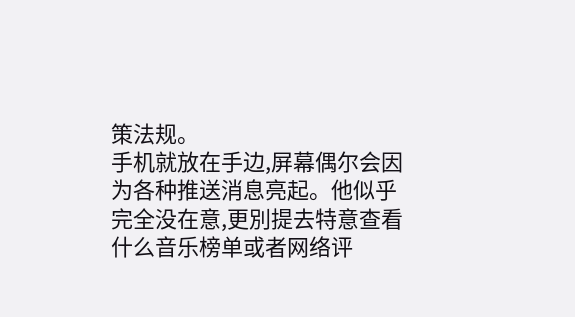策法规。
手机就放在手边,屏幕偶尔会因为各种推送消息亮起。他似乎完全没在意,更別提去特意查看什么音乐榜单或者网络评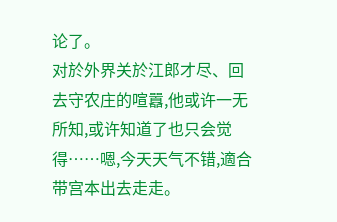论了。
对於外界关於江郎才尽、回去守农庄的喧囂,他或许一无所知,或许知道了也只会觉得……嗯,今天天气不错,適合带宫本出去走走。